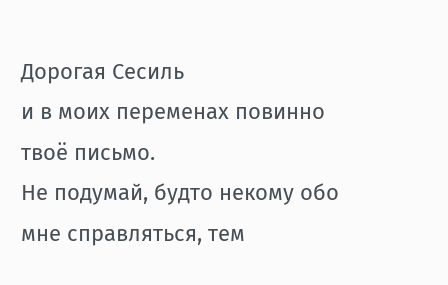Дорогая Сесиль
и в моих переменах повинно твоё письмо.
Не подумай, будто некому обо мне справляться, тем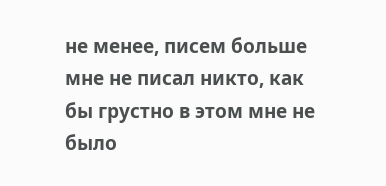не менее, писем больше мне не писал никто, как бы грустно в этом мне не было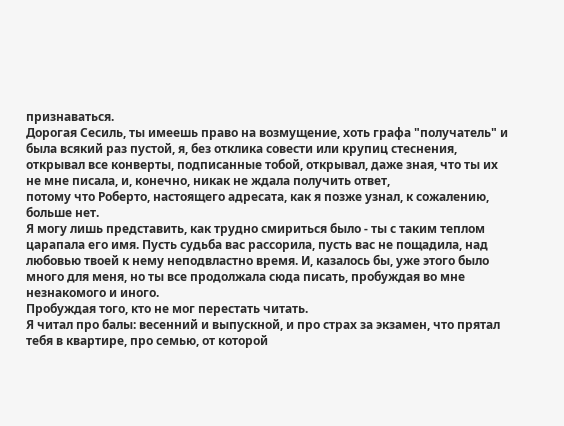признаваться.
Дорогая Сесиль, ты имеешь право на возмущение, хоть графа "получатель" и была всякий раз пустой, я, без отклика совести или крупиц стеснения, открывал все конверты, подписанные тобой, открывал, даже зная, что ты их не мне писала, и, конечно, никак не ждала получить ответ,
потому что Роберто, настоящего адресата, как я позже узнал, к сожалению, больше нет.
Я могу лишь представить, как трудно смириться было - ты с таким теплом царапала его имя. Пусть судьба вас рассорила, пусть вас не пощадила, над любовью твоей к нему неподвластно время. И, казалось бы, уже этого было много для меня, но ты все продолжала сюда писать, пробуждая во мне незнакомого и иного.
Пробуждая того, кто не мог перестать читать.
Я читал про балы: весенний и выпускной, и про страх за экзамен, что прятал тебя в квартире, про семью, от которой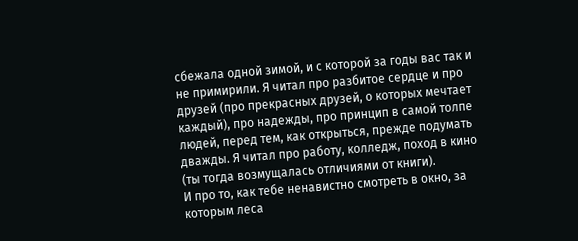сбежала одной зимой, и с которой за годы вас так и не примирили. Я читал про разбитое сердце и про друзей (про прекрасных друзей, о которых мечтает каждый), про надежды, про принцип в самой толпе людей, перед тем, как открыться, прежде подумать дважды. Я читал про работу, колледж, поход в кино (ты тогда возмущалась отличиями от книги).
И про то, как тебе ненавистно смотреть в окно, за которым леса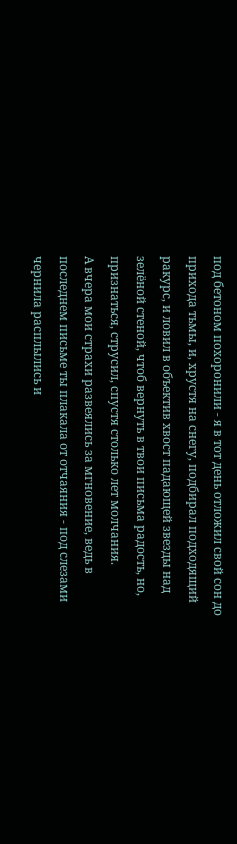под бетоном похоронили - я в тот день отложил свой сон до прихода тьмы, и, хрустя на снегу, подбирал подходящий ракурс, и ловил в объектив хвост падающей звезды над зелёной стеной, чтоб вернуть в твои письма радость, но, признаться, струсил, спустя столько лет молчания.
А вчера мои страхи развеялись за мгновение, ведь в последнем письме ты плакала от отчаяния - под слезами чернила расплылись и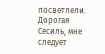посветлели.
Дорогая Сесиль, мне следует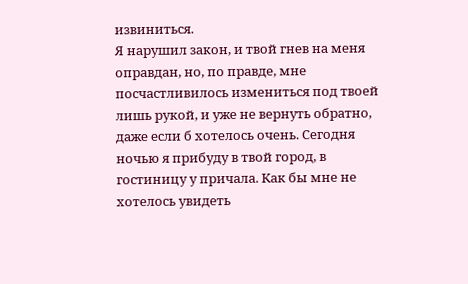извиниться.
Я нарушил закон, и твой гнев на меня оправдан, но, по правде, мне посчастливилось измениться под твоей лишь рукой, и уже не вернуть обратно, даже если б хотелось очень. Сегодня ночью я прибуду в твой город, в гостиницу у причала. Как бы мне не хотелось увидеть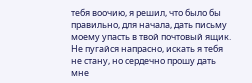тебя воочию, я решил, что было бы правильно, для начала, дать письму моему упасть в твой почтовый ящик.
Не пугайся напрасно, искать я тебя не стану, но сердечно прошу дать мне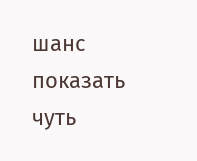шанс показать чуть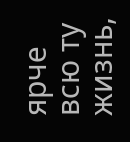ярче всю ту жизнь,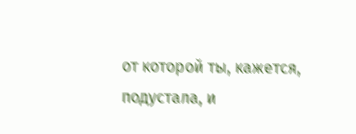от которой ты, кажется, подустала, и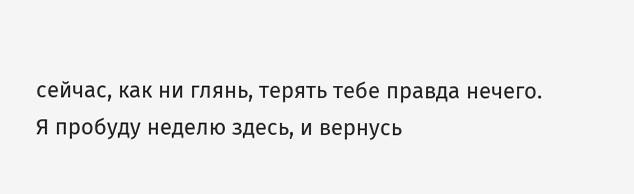сейчас, как ни глянь, терять тебе правда нечего.
Я пробуду неделю здесь, и вернусь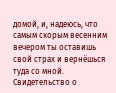домой, и, надеюсь, что самым скорым весенним вечером ты оставишь свой страх и вернёшься туда со мной.
Свидетельство о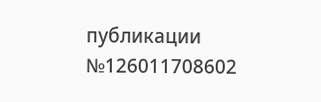публикации №126011708602